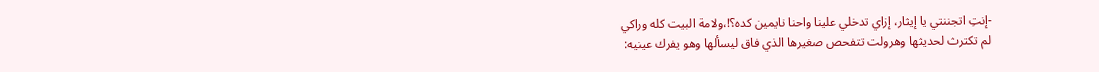-إنتِ اتجننتي يا إيثار، إزاي تدخلي علينا واحنا نايمين كده؟!،ولامة البيت كله وراكي
لم تكترث لحديثها وهرولت تتفحص صغيرها الذي فاق ليسألها وهو يفرك عينيه: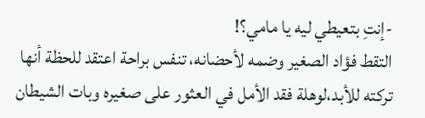-إنتِ بتعيطي ليه يا مامي؟!
التقط فؤاد الصغير وضمه لأحضانه، تنفس براحة اعتقد للحظة أنها تركته للأبد،لوهلة فقد الأمل في العثور على صغيره وبات الشيطان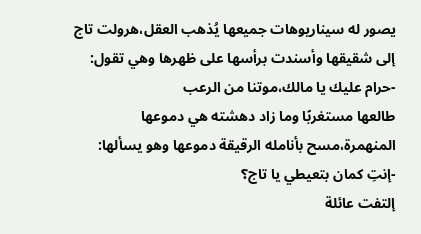يصور له سيناريوهات جميعها يُذهب العقل،هرولت تاج إلى شقيقها وأسندت برأسها على ظهرها وهي تقول:
-حرام عليك يا مالك،موتنا من الرعب
طالعها مستغربًا وما زاد دهشته هي دموعها المنهمرة،مسح بأنامله الرقيقة دموعها وهو يسألها:
-إنتِ كمان بتعيطي يا تاج؟
إلتفت عائلة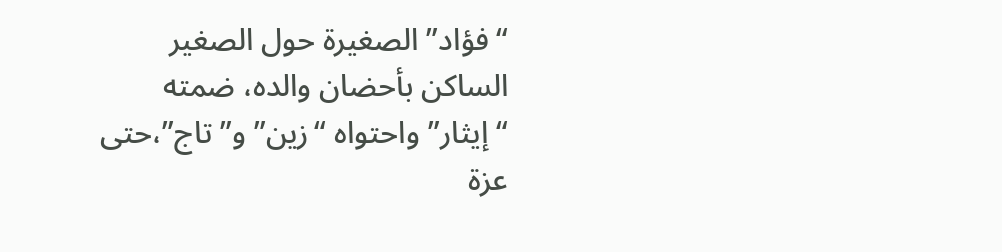“فؤاد” الصغيرة حول الصغير الساكن بأحضان والده، ضمته “إيثار” واحتواه “زين” و”تاج”،حتى عزة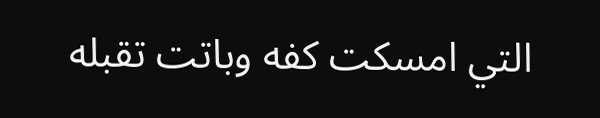التي امسكت كفه وباتت تقبله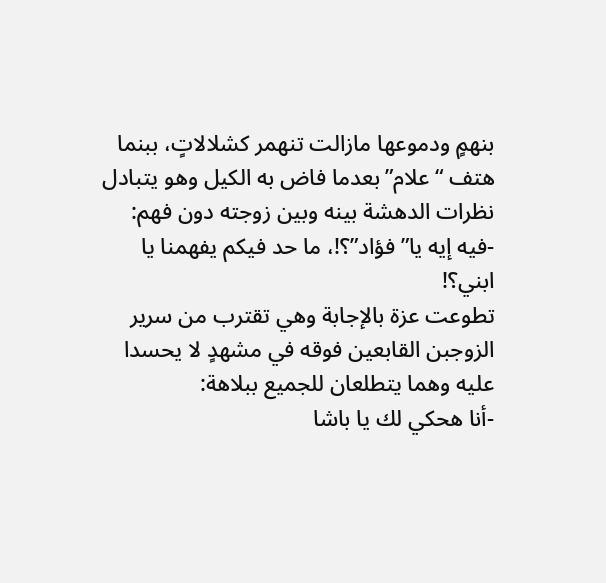بنهمٍ ودموعها مازالت تنهمر كشلالاتٍ، ببنما هتف “علام”بعدما فاض به الكيل وهو يتبادل نظرات الدهشة بينه وبين زوجته دون فهم:
-فيه إيه يا” فؤاد”؟!، ما حد فيكم يفهمنا يا ابني؟!
تطوعت عزة بالإجابة وهي تقترب من سرير الزوجبن القابعين فوقه في مشهدٍ لا يحسدا عليه وهما يتطلعان للجميع ببلاهة:
-أنا هحكي لك يا باشا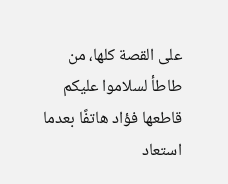على القصة كلها، من طاطأ لسلاموا عليكم
قاطعها فؤاد هاتفًا بعدما استعاد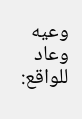وعيه وعاد للواقع: